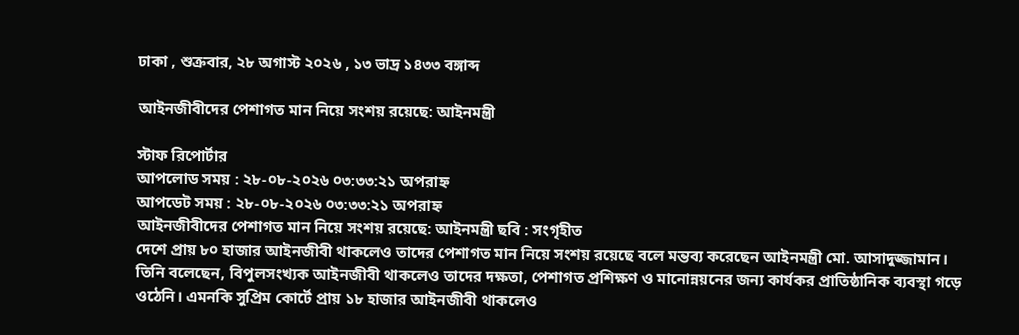ঢাকা , শুক্রবার, ২৮ অগাস্ট ২০২৬ , ১৩ ভাদ্র ১৪৩৩ বঙ্গাব্দ

আইনজীবীদের পেশাগত মান নিয়ে সংশয় রয়েছে: আইনমন্ত্রী

স্টাফ রিপোর্টার
আপলোড সময় : ২৮-০৮-২০২৬ ০৩:৩৩:২১ অপরাহ্ন
আপডেট সময় : ২৮-০৮-২০২৬ ০৩:৩৩:২১ অপরাহ্ন
আইনজীবীদের পেশাগত মান নিয়ে সংশয় রয়েছে: আইনমন্ত্রী ছবি : সংগৃহীত
দেশে প্রায় ৮০ হাজার আইনজীবী থাকলেও তাদের পেশাগত মান নিয়ে সংশয় রয়েছে বলে মন্তব্য করেছেন আইনমন্ত্রী মো. আসাদুজ্জামান। তিনি বলেছেন, বিপুলসংখ্যক আইনজীবী থাকলেও তাদের দক্ষতা, পেশাগত প্রশিক্ষণ ও মানোন্নয়নের জন্য কার্যকর প্রাতিষ্ঠানিক ব্যবস্থা গড়ে ওঠেনি। এমনকি সুপ্রিম কোর্টে প্রায় ১৮ হাজার আইনজীবী থাকলেও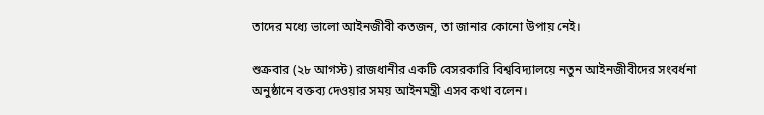তাদের মধ্যে ভালো আইনজীবী কতজন, তা জানার কোনো উপায় নেই।

শুক্রবার (২৮ আগস্ট) রাজধানীর একটি বেসরকারি বিশ্ববিদ্যালয়ে নতুন আইনজীবীদের সংবর্ধনা অনুষ্ঠানে বক্তব্য দেওয়ার সময় আইনমন্ত্রী এসব কথা বলেন।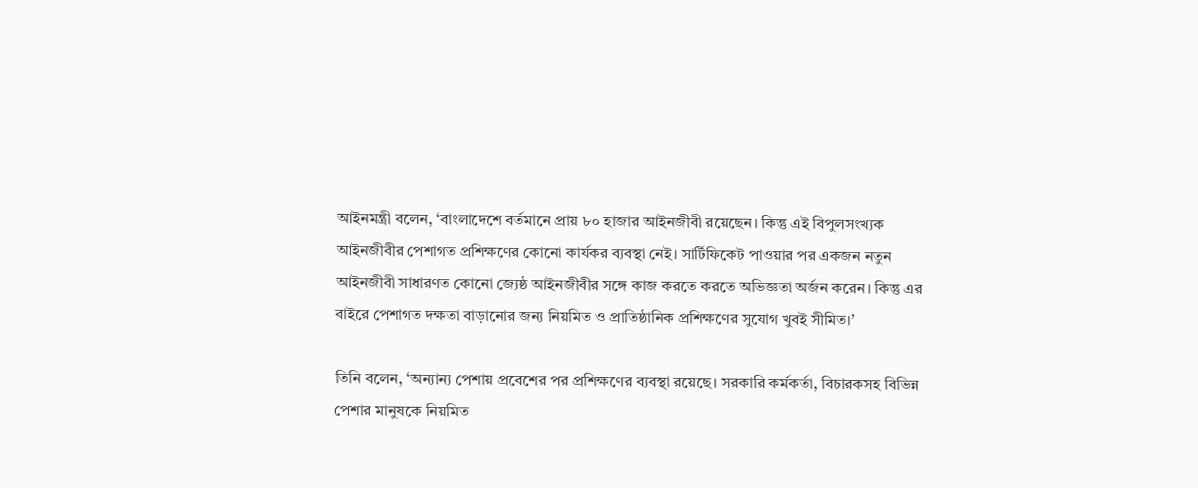আইনমন্ত্রী বলেন, ‘বাংলাদেশে বর্তমানে প্রায় ৮০ হাজার আইনজীবী রয়েছেন। কিন্তু এই বিপুলসংখ্যক আইনজীবীর পেশাগত প্রশিক্ষণের কোনো কার্যকর ব্যবস্থা নেই। সার্টিফিকেট পাওয়ার পর একজন নতুন আইনজীবী সাধারণত কোনো জ্যেষ্ঠ আইনজীবীর সঙ্গে কাজ করতে করতে অভিজ্ঞতা অর্জন করেন। কিন্তু এর বাইরে পেশাগত দক্ষতা বাড়ানোর জন্য নিয়মিত ও প্রাতিষ্ঠানিক প্রশিক্ষণের সুযোগ খুবই সীমিত।’

তিনি বলেন, ‘অন্যান্য পেশায় প্রবেশের পর প্রশিক্ষণের ব্যবস্থা রয়েছে। সরকারি কর্মকর্তা, বিচারকসহ বিভিন্ন পেশার মানুষকে নিয়মিত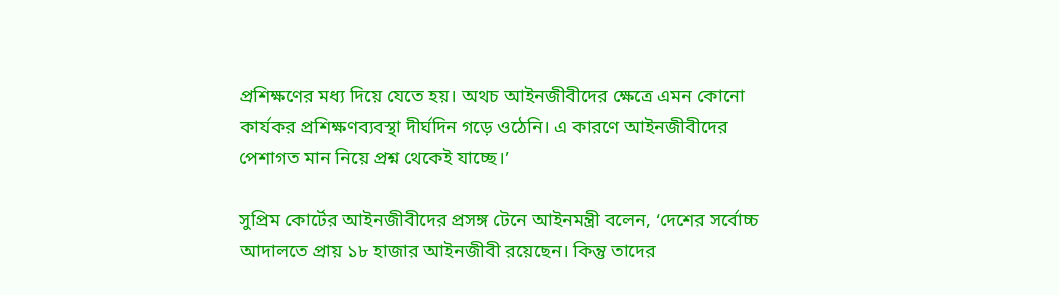প্রশিক্ষণের মধ্য দিয়ে যেতে হয়। অথচ আইনজীবীদের ক্ষেত্রে এমন কোনো কার্যকর প্রশিক্ষণব্যবস্থা দীর্ঘদিন গড়ে ওঠেনি। এ কারণে আইনজীবীদের পেশাগত মান নিয়ে প্রশ্ন থেকেই যাচ্ছে।’

সুপ্রিম কোর্টের আইনজীবীদের প্রসঙ্গ টেনে আইনমন্ত্রী বলেন, ‘দেশের সর্বোচ্চ আদালতে প্রায় ১৮ হাজার আইনজীবী রয়েছেন। কিন্তু তাদের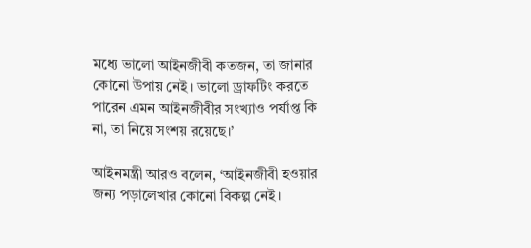মধ্যে ভালো আইনজীবী কতজন, তা জানার কোনো উপায় নেই। ভালো ড্রাফটিং করতে পারেন এমন আইনজীবীর সংখ্যাও পর্যাপ্ত কি না, তা নিয়ে সংশয় রয়েছে।’

আইনমন্ত্রী আরও বলেন, ‘আইনজীবী হওয়ার জন্য পড়ালেখার কোনো বিকল্প নেই।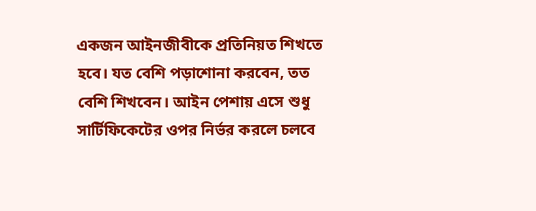একজন আইনজীবীকে প্রতিনিয়ত শিখতে হবে। যত বেশি পড়াশোনা করবেন, তত বেশি শিখবেন। আইন পেশায় এসে শুধু সার্টিফিকেটের ওপর নির্ভর করলে চলবে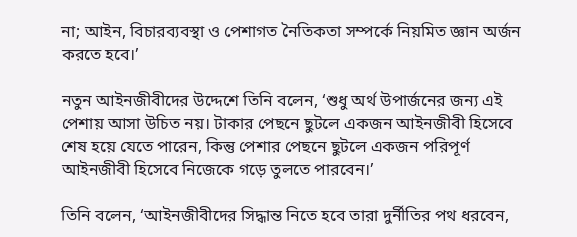না; আইন, বিচারব্যবস্থা ও পেশাগত নৈতিকতা সম্পর্কে নিয়মিত জ্ঞান অর্জন করতে হবে।’

নতুন আইনজীবীদের উদ্দেশে তিনি বলেন, ‘শুধু অর্থ উপার্জনের জন্য এই পেশায় আসা উচিত নয়। টাকার পেছনে ছুটলে একজন আইনজীবী হিসেবে শেষ হয়ে যেতে পারেন, কিন্তু পেশার পেছনে ছুটলে একজন পরিপূর্ণ আইনজীবী হিসেবে নিজেকে গড়ে তুলতে পারবেন।’

তিনি বলেন, ‘আইনজীবীদের সিদ্ধান্ত নিতে হবে তারা দুর্নীতির পথ ধরবেন,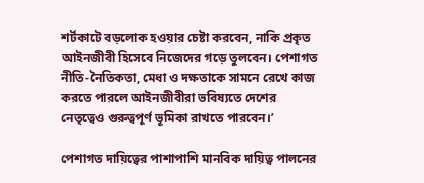শর্টকাটে বড়লোক হওয়ার চেষ্টা করবেন, নাকি প্রকৃত আইনজীবী হিসেবে নিজেদের গড়ে তুলবেন। পেশাগত নীতি-নৈতিকতা, মেধা ও দক্ষতাকে সামনে রেখে কাজ করতে পারলে আইনজীবীরা ভবিষ্যতে দেশের নেতৃত্বেও গুরুত্বপূর্ণ ভূমিকা রাখতে পারবেন।’

পেশাগত দায়িত্বের পাশাপাশি মানবিক দায়িত্ব পালনের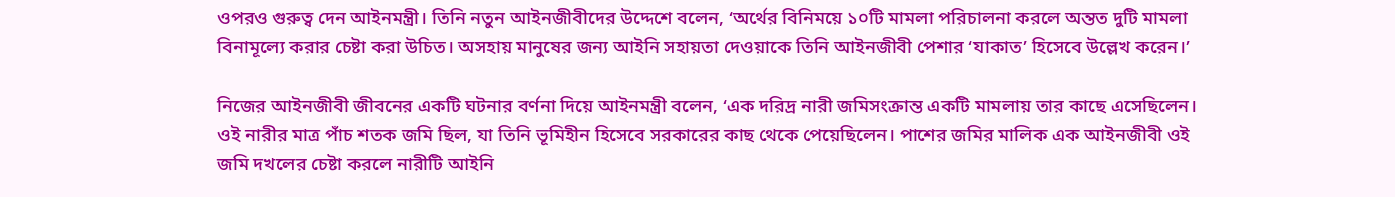ওপরও গুরুত্ব দেন আইনমন্ত্রী। তিনি নতুন আইনজীবীদের উদ্দেশে বলেন, ‘অর্থের বিনিময়ে ১০টি মামলা পরিচালনা করলে অন্তত দুটি মামলা বিনামূল্যে করার চেষ্টা করা উচিত। অসহায় মানুষের জন্য আইনি সহায়তা দেওয়াকে তিনি আইনজীবী পেশার ‘যাকাত’ হিসেবে উল্লেখ করেন।’

নিজের আইনজীবী জীবনের একটি ঘটনার বর্ণনা দিয়ে আইনমন্ত্রী বলেন, ‘এক দরিদ্র নারী জমিসংক্রান্ত একটি মামলায় তার কাছে এসেছিলেন। ওই নারীর মাত্র পাঁচ শতক জমি ছিল, যা তিনি ভূমিহীন হিসেবে সরকারের কাছ থেকে পেয়েছিলেন। পাশের জমির মালিক এক আইনজীবী ওই জমি দখলের চেষ্টা করলে নারীটি আইনি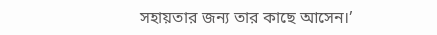সহায়তার জন্য তার কাছে আসেন।’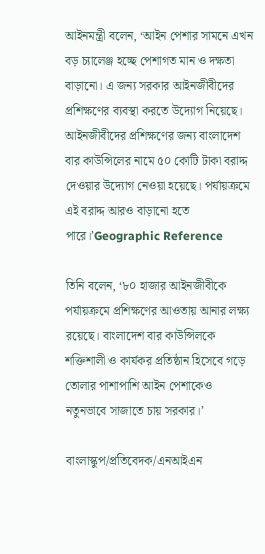আইনমন্ত্রী বলেন, ‘আইন পেশার সামনে এখন বড় চ্যালেঞ্জ হচ্ছে পেশাগত মান ও দক্ষতা বাড়ানো। এ জন্য সরকার আইনজীবীদের প্রশিক্ষণের ব্যবস্থা করতে উদ্যোগ নিয়েছে। আইনজীবীদের প্রশিক্ষণের জন্য বাংলাদেশ বার কাউন্সিলের নামে ৫০ কোটি টাকা বরাদ্দ দেওয়ার উদ্যোগ নেওয়া হয়েছে। পর্যায়ক্রমে এই বরাদ্দ আরও বাড়ানো হতে পারে।’Geographic Reference

তিনি বলেন, ‘৮০ হাজার আইনজীবীকে পর্যায়ক্রমে প্রশিক্ষণের আওতায় আনার লক্ষ্য রয়েছে। বাংলাদেশ বার কাউন্সিলকে শক্তিশালী ও কার্যকর প্রতিষ্ঠান হিসেবে গড়ে তোলার পাশাপাশি আইন পেশাকেও নতুনভাবে সাজাতে চায় সরকার।’

বাংলাস্কুপ/প্রতিবেদক/এনআইএন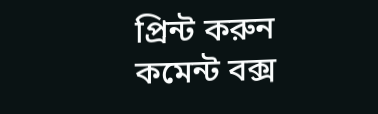প্রিন্ট করুন
কমেন্ট বক্স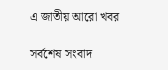এ জাতীয় আরো খবর

সর্বশেষ সংবাদ